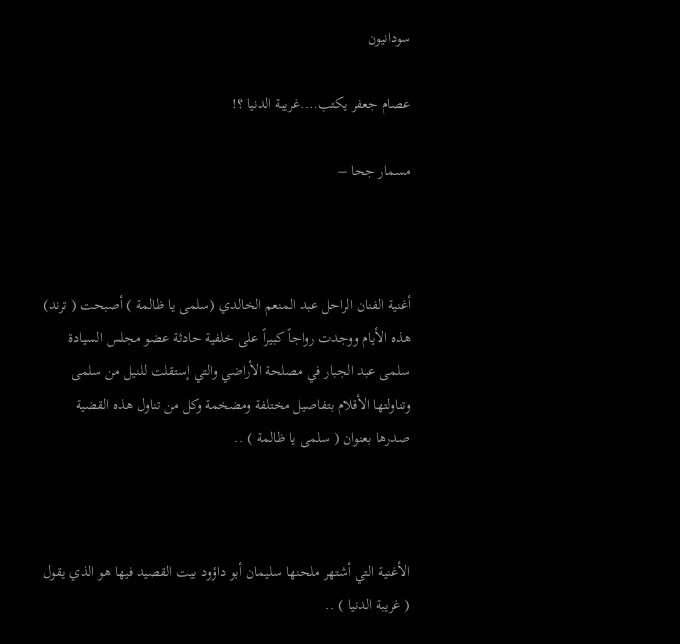سودانيون

عصام جعفر يكتب….غريبة الدنيا ؟!

مسمار جحا –



أغنية الفنان الراحل عبد المنعم الخالدي (سلمى يا ظالمة ) أصبحت ( ترند) هذه الأيام ووجدت رواجاً كبيراً على خلفية حادثة عضو مجلس السيادة سلمى عبد الجبار في مصلحة الأراضي والتي إستقلت للنيل من سلمى وتناولتها الأقلام بتفاصيل مختلفة ومضخمة وكل من تناول هذه القضية صدرها بعنوان ( سلمى يا ظالمة ) ..



الأغنية التي أشتهر ملحنها سليمان أبو داؤود بيت القصيد فيها هو الذي يقول ( غريبة الدنيا ) ..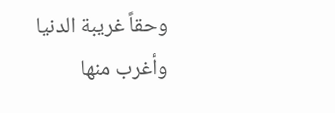وحقاً غريبة الدنيا وأغرب منها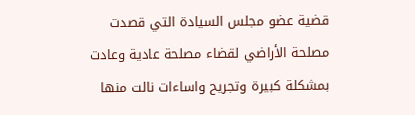قضية عضو مجلس السيادة التي قصدت مصلحة الأراضي لقضاء مصلحة عادية وعادت بمشكلة كبيرة وتجريح واساءات نالت منها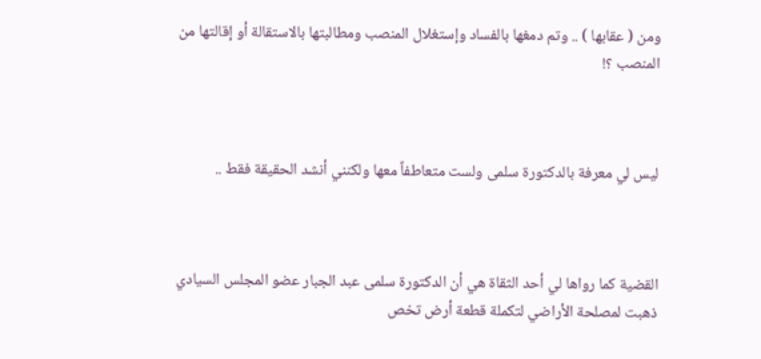ومن ( عقابها ) .. وتم دمغها بالفساد وإستغلال المنصب ومطالبتها بالاستقالة أو إقالتها من المنصب ؟!



ليس لي معرفة بالدكتورة سلمى ولست متعاطفاً معها ولكنني أنشد الحقيقة فقط ..



القضية كما رواها لي أحد الثقاة هي أن الدكتورة سلمى عبد الجبار عضو المجلس السيادي ذهبت لمصلحة الأراضي لتكملة قطعة أرض تخص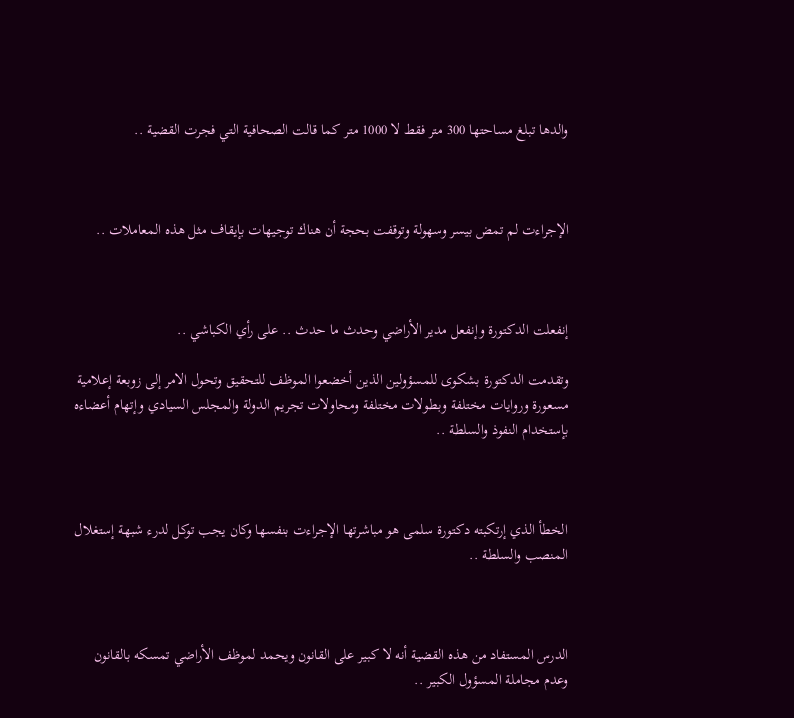والدها تبلغ مساحتها 300 متر فقط لا 1000 متر كما قالت الصحافية التي فجرت القضية ..



الإجراءت لم تمض بيسر وسهولة وتوقفت بحجة أن هناك توجيهات بإيقاف مثل هذه المعاملات ..



إنفعلت الدكتورة وإنفعل مدير الأراضي وحدث ما حدث .. على رأي الكباشي ..

وتقدمت الدكتورة بشكوى للمسؤولين الذين أخضعوا الموظف للتحقيق وتحول الامر إلى زوبعة إعلامية مسعورة وروايات مختلفة وبطولات مختلفة ومحاولات تجريم الدولة والمجلس السيادي وإتهام أعضاءه بإستخدام النفوذ والسلطة ..



الخطأ الذي إرتكبته دكتورة سلمى هو مباشرتها الإجراءت بنفسها وكان يجب توكل لدرء شبهة إستغلال المنصب والسلطة ..



الدرس المستفاد من هذه القضية أنه لا كبير على القانون ويحمد لموظف الأراضي تمسكه بالقانون وعدم مجاملة المسؤول الكبير ..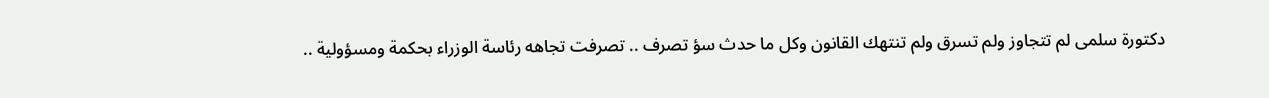دكتورة سلمى لم تتجاوز ولم تسرق ولم تنتهك القانون وكل ما حدث سؤ تصرف .. تصرفت تجاهه رئاسة الوزراء بحكمة ومسؤولية ..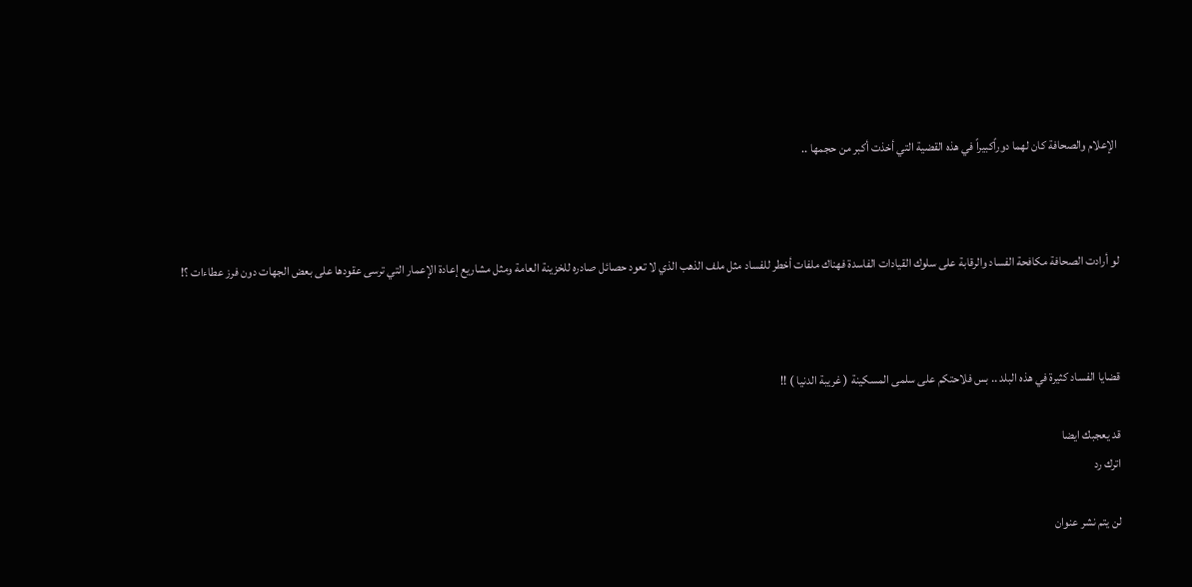الإعلام والصحافة كان لهما دوراًكبيراً في هذه القضية التي أخذت أكبر من حجمها ..



لو أرادت الصحافة مكافحة الفساد والرقابة على سلوك القيادات الفاسدة فهناك ملفات أخطر للفساد مثل ملف الذهب الذي لا تعود حصائل صادره للخزينة العامة ومثل مشاريع إعادة الإعمار التي ترسى عقودها على بعض الجهات دون فرز عطاءات ؟!



قضايا الفساد كثيرة في هذه البلد .. بس فلاحتكم على سلمى المسكينة ( غريبة الدنيا ) !!

قد يعجبك ايضا
اترك رد

لن يتم نشر عنوان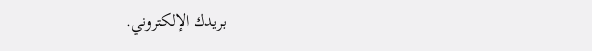بريدك الإلكتروني.